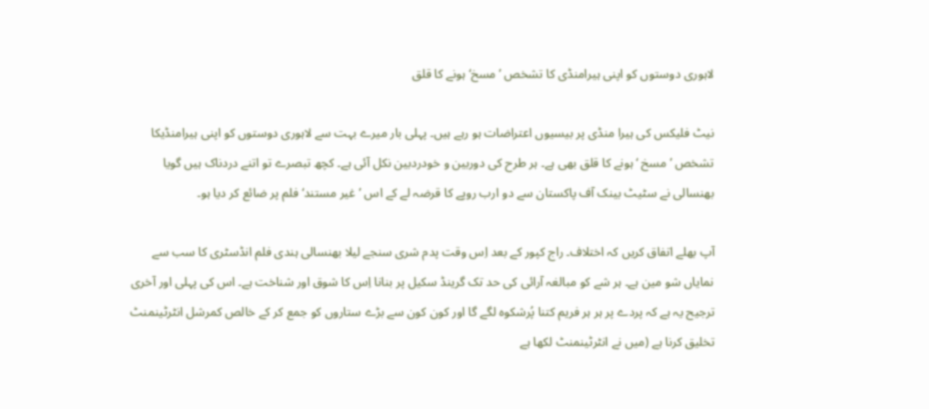لاہوری دوستوں کو اپنی ہیرامنڈی کا تشخص ’مسخ‘ ہونے کا قلق

نیٹ فلیکس کی ہیرا منڈی پر بیسیوں اعتراضات ہو رہے ہیں۔ پہلی بار میرے بہت سے لاہوری دوستوں کو اپنی ہیرامنڈیکا تشخص ’مسخ ‘ ہونے کا قلق بھی ہے۔ ہر طرح کی دوربین و خودردبین نکل آئی ہے۔ کچھ تبصرے تو اتنے دردناک ہیں گویا بھنسالی نے سٹیٹ بینک آف پاکستان سے دو ارب روپے کا قرضہ لے کے اس ’غیر مستند‘ فلم پر ضائع کر دیا ہو۔

آپ بھلے اتفاق کریں کہ اختلاف۔ راج کپور کے بعد اِس وقت پدم شری سنجے لیلا بھنسالی ہندی فلم انڈسٹری کا سب سے نمایاں شو مین ہے۔ ہر شے کو مبالغہ آرائی کی حد تک گرینڈ سکیل پر بنانا اِس کا شوق اور شناخت ہے۔ اس کی پہلی اور آخری ترجیح یہ ہے کہ پردے پر ہر ہر فریم کتنا پُرشکوہ لگے گا اور کون کون سے بڑے ستاروں کو جمع کر کے خالص کمرشل انٹرٹینمنٹ تخلیق کرنا ہے (میں نے انٹرٹینمنٹ لکھا ہے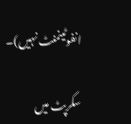انفوٹینمنٹ نہیں)۔

سکرپٹ میں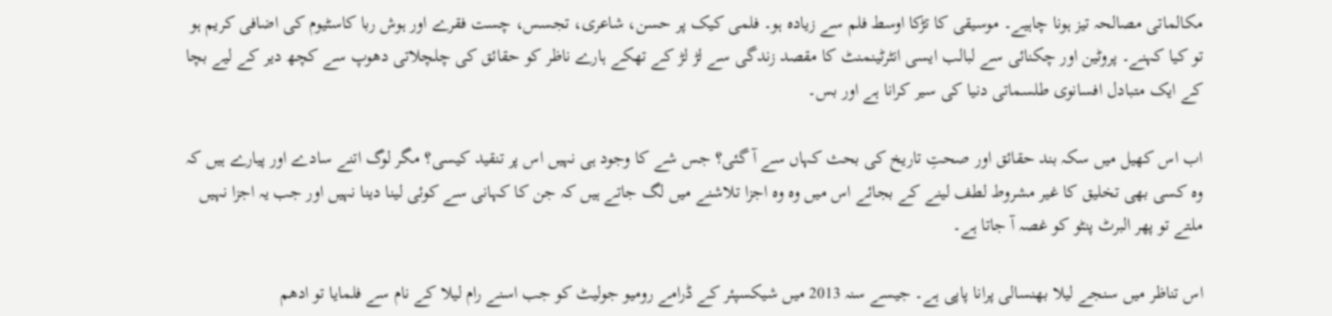مکالماتی مصالحہ تیز ہونا چاہیے۔ موسیقی کا تڑکا اوسط فلم سے زیادہ ہو۔ فلمی کیک پر حسن، شاعری، تجسس، چست فقرے اور ہوش ربا کاسٹیوم کی اضافی کریم ہو تو کیا کہنے۔ پروٹین اور چکنائی سے لبالب ایسی انٹرٹینمنٹ کا مقصد زندگی سے لڑ لڑ کے تھکے ہارے ناظر کو حقائق کی چلچلاتی دھوپ سے کچھ دیر کے لیے بچا کے ایک متبادل افسانوی طلسماتی دنیا کی سیر کرانا ہے اور بس۔

اب اس کھیل میں سکہ بند حقائق اور صحتِ تاریخ کی بحث کہاں سے آ گئی؟ جس شے کا وجود ہی نہیں اس پر تنقید کیسی؟ مگر لوگ اتنے سادے اور پیارے ہیں کہ وہ کسی بھی تخلیق کا غیر مشروط لطف لینے کے بجائے اس میں وہ وہ اجزا تلاشنے میں لگ جاتے ہیں کہ جن کا کہانی سے کوئی لینا دینا نہیں اور جب یہ اجزا نہیں ملتے تو پھر البرٹ پنٹو کو غصہ آ جاتا ہے۔

اس تناظر میں سنجے لیلا بھنسالی پرانا پاپی ہے۔ جیسے سنہ 2013 میں شیکسپئر کے ڈرامے رومیو جولیٹ کو جب اسنے رام لیلا کے نام سے فلمایا تو ادھم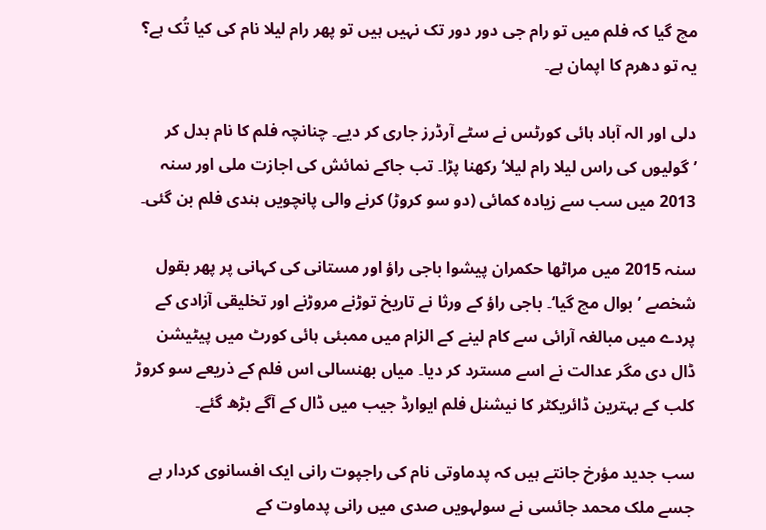مچ گیا کہ فلم میں تو رام جی دور دور تک نہیں ہیں تو پھر رام لیلا نام کی کیا تُک ہے؟ یہ تو دھرم کا اپمان ہے۔

دلی اور الہ آباد ہائی کورٹس نے سٹے آرڈرز جاری کر دیے۔ چنانچہ فلم کا نام بدل کر ’گولیوں کی راس لیلا رام لیلا‘ رکھنا پڑا۔ تب جاکے نمائش کی اجازت ملی اور سنہ 2013 میں سب سے زیادہ کمائی (دو سو کروڑ) کرنے والی پانچویں ہندی فلم بن گئی۔

سنہ 2015 میں مراٹھا حکمران پیشوا باجی راؤ اور مستانی کی کہانی پر پھر بقول شخصے ’بوال مچ گیا‘۔ باجی راؤ کے ورثا نے تاریخ توڑنے مروڑنے اور تخلیقی آزادی کے پردے میں مبالغہ آرائی سے کام لینے کے الزام میں ممبئی ہائی کورٹ میں پیٹیشن ڈال دی مگر عدالت نے اسے مسترد کر دیا۔ میاں بھنسالی اس فلم کے ذریعے سو کروڑ کلب کے بہترین ڈائریکٹر کا نیشنل فلم ایوارڈ جیب میں ڈال کے آگے بڑھ گئے۔

سب جدید مؤرخ جانتے ہیں کہ پدماوتی نام کی راجپوت رانی ایک افسانوی کردار ہے جسے ملک محمد جائسی نے سولہویں صدی میں رانی پدماوت کے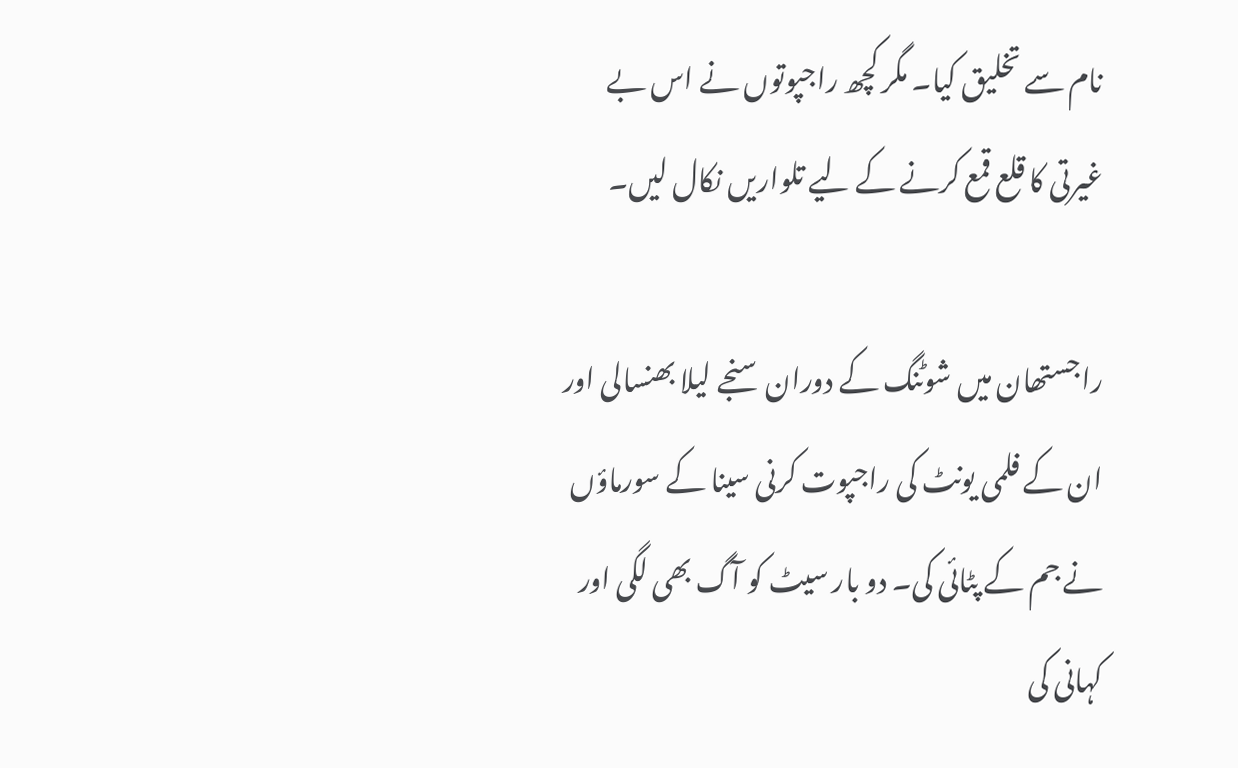نام سے تخلیق کیا۔ مگر کچھ راجپوتوں نے اس بے غیرتی کا قلع قمع کرنے کے لیے تلواریں نکال لیں۔

راجستھان میں شوٹنگ کے دوران سنجے لیلا بھنسالی اور ان کے فلمی یونٹ کی راجپوت کرنی سینا کے سورماؤں نے جم کے پٹائی کی۔ دو بار سیٹ کو آگ بھی لگی اور کہانی کی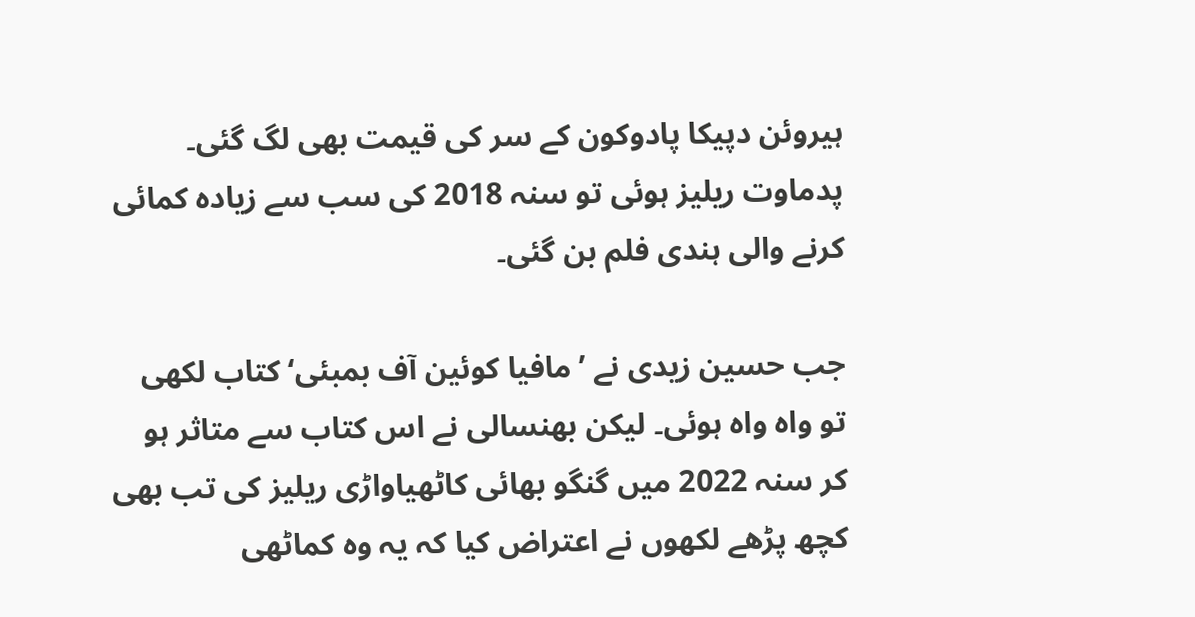ہیروئن دپیکا پادوکون کے سر کی قیمت بھی لگ گئی۔ پدماوت ریلیز ہوئی تو سنہ 2018 کی سب سے زیادہ کمائی کرنے والی ہندی فلم بن گئی۔

جب حسین زیدی نے ’مافیا کوئین آف بمبئی‘ کتاب لکھی تو واہ واہ ہوئی۔ لیکن بھنسالی نے اس کتاب سے متاثر ہو کر سنہ 2022 میں گنگو بھائی کاٹھیاواڑی ریلیز کی تب بھی کچھ پڑھے لکھوں نے اعتراض کیا کہ یہ وہ کماٹھی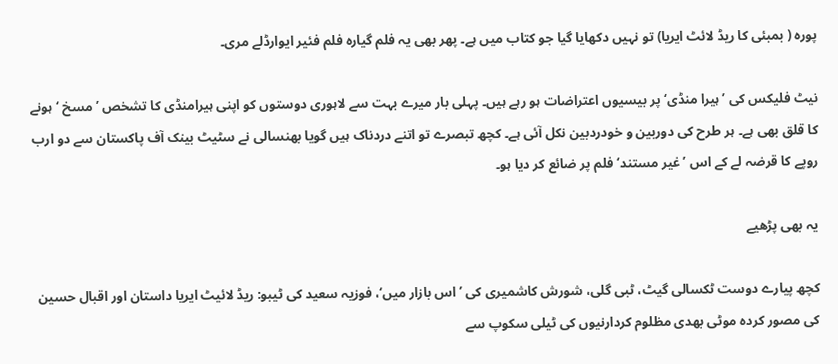پورہ ( بمبئی کا ریڈ لائٹ ایریا) تو نہیں دکھایا گیا جو کتاب میں ہے۔ پھر بھی یہ فلم گیارہ فلم فئیر ایوارڈلے مری۔

نیٹ فلیکس کی ’ہیرا منڈی‘ پر بیسیوں اعتراضات ہو رہے ہیں۔ پہلی بار میرے بہت سے لاہوری دوستوں کو اپنی ہیرامنڈی کا تشخص ’مسخ ‘ ہونے کا قلق بھی ہے۔ ہر طرح کی دوربین و خودردبین نکل آئی ہے۔ کچھ تبصرے تو اتنے دردناک ہیں گویا بھنسالی نے سٹیٹ بینک آف پاکستان سے دو ارب روپے کا قرضہ لے کے اس ’غیر مستند‘ فلم پر ضائع کر دیا ہو۔

یہ بھی پڑھیے

کچھ پیارے دوست ٹکسالی گیٹ، ٹبی گلی، شورش کاشمیری کی ’اس بازار میں‘، فوزیہ سعید کی ٹیبو: ریڈ لائیٹ ایریا داستان اور اقبال حسین کی مصور کردہ موٹی بھدی مظلوم کردارنیوں کی ٹیلی سکوپ سے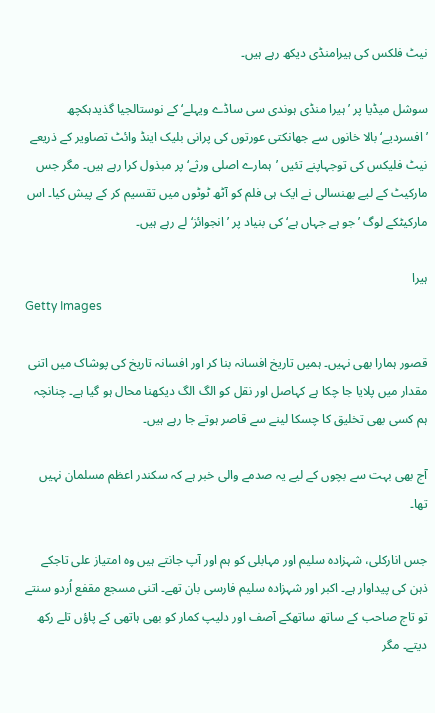نیٹ فلکس کی ہیرامنڈی دیکھ رہے ہیں۔

سوشل میڈیا پر ’ہیرا منڈی ہوندی سی ساڈے ویہلے‘ کے نوستالجیا گذیدہکچھ ’افسردیے‘ بالا خانوں سے جھانکتی عورتوں کی پرانی بلیک اینڈ وائٹ تصاویر کے ذریعے نیٹ فلیکس کی توجہاپنے تئیں ’ہمارے اصلی ورثے‘ پر مبذول کرا رہے ہیں۔ مگر جس مارکیٹ کے لیے بھنسالی نے ایک ہی فلم کو آٹھ ٹوٹوں میں تقسیم کر کے پیش کیا۔ اس مارکیٹکے لوگ ’جو ہے جہاں ہے‘ کی بنیاد پر ’انجوائز‘ لے رہے ہیں۔

ہیرا
Getty Images

قصور ہمارا بھی نہیں۔ ہمیں تاریخ افسانہ بنا کر اور افسانہ تاریخ کی پوشاک میں اتنی مقدار میں پلایا جا چکا ہے کہاصل اور نقل کو الگ الگ دیکھنا محال ہو گیا ہے۔ چنانچہ ہم کسی بھی تخلیق کا چسکا لینے سے قاصر ہوتے جا رہے ہیں۔

آج بھی بہت سے بچوں کے لیے یہ صدمے والی خبر ہے کہ سکندر اعظم مسلمان نہیں تھا۔

جس انارکلی، شہزادہ سلیم اور مہابلی کو ہم اور آپ جانتے ہیں وہ امتیاز علی تاجکے ذہن کی پیداوار ہے۔ اکبر اور شہزادہ سلیم فارسی بان تھے۔ اتنی مسجع مقفع اُردو سنتے تو تاج صاحب کے ساتھ ساتھکے آصف اور دلیپ کمار کو بھی ہاتھی کے پاؤں تلے رکھ دیتے۔ مگر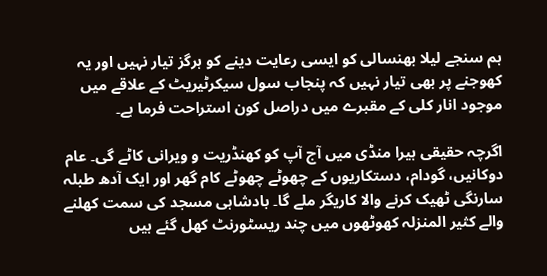ہم سنجے لیلا بھنسالی کو ایسی رعایت دینے کو ہرگز تیار نہیں اور یہ کھوجنے پر بھی تیار نہیں کہ پنجاب سول سیکرٹیریٹ کے علاقے میں موجود انار کلی کے مقبرے میں دراصل کون استراحت فرما ہے۔

اگرچہ حقیقی ہیرا منڈی میں آج آپ کو کھنڈریت و ویرانی کاٹے گی۔ عام دوکانیں، گودام، دستکاریوں کے چھوٹے چھوٹے کام گھر اور ایک آدھ طبلہ سارنگی ٹھیک کرنے والا کاریگر ملے گا۔ بادشاہی مسجد کی سمت کھلنے والے کثیر المنزلہ کھوٹھوں میں چند ریسٹورنٹ کھل گئے ہیں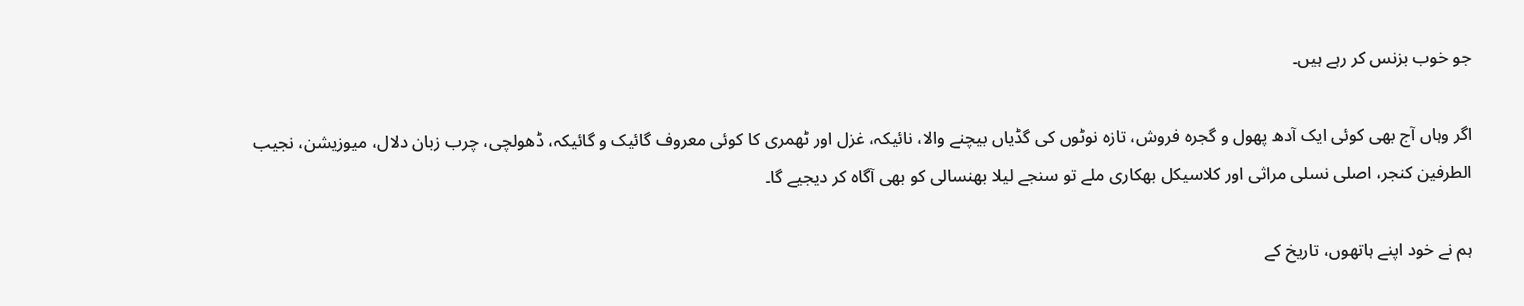جو خوب بزنس کر رہے ہیں۔

اگر وہاں آج بھی کوئی ایک آدھ پھول و گجرہ فروش، تازہ نوٹوں کی گڈیاں بیچنے والا، نائیکہ، غزل اور ٹھمری کا کوئی معروف گائیک و گائیکہ، ڈھولچی، چرب زبان دلال، میوزیشن، نجیب الطرفین کنجر، اصلی نسلی مراثی اور کلاسیکل بھکاری ملے تو سنجے لیلا بھنسالی کو بھی آگاہ کر دیجیے گا۔

ہم نے خود اپنے ہاتھوں، تاریخ کے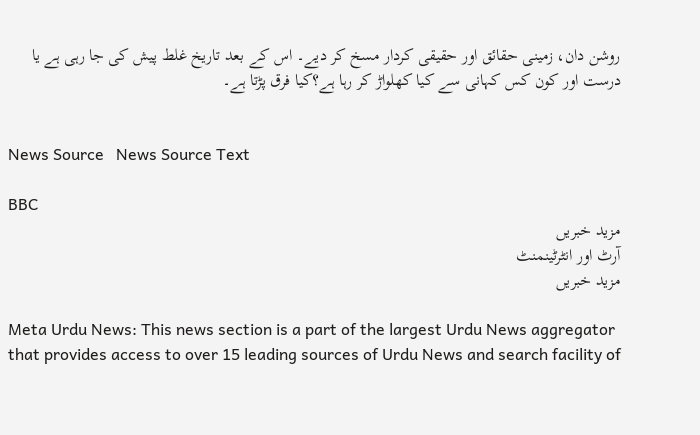روشن دان، زمینی حقائق اور حقیقی کردار مسخ کر دیے۔ اس کے بعد تاریخ غلط پیش کی جا رہی ہے یا درست اور کون کس کہانی سے کیا کھلواڑ کر رہا ہے؟کیا فرق پڑتا ہے۔


News Source   News Source Text

BBC
مزید خبریں
آرٹ اور انٹرٹینمنٹ
مزید خبریں

Meta Urdu News: This news section is a part of the largest Urdu News aggregator that provides access to over 15 leading sources of Urdu News and search facility of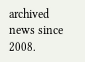archived news since 2008.